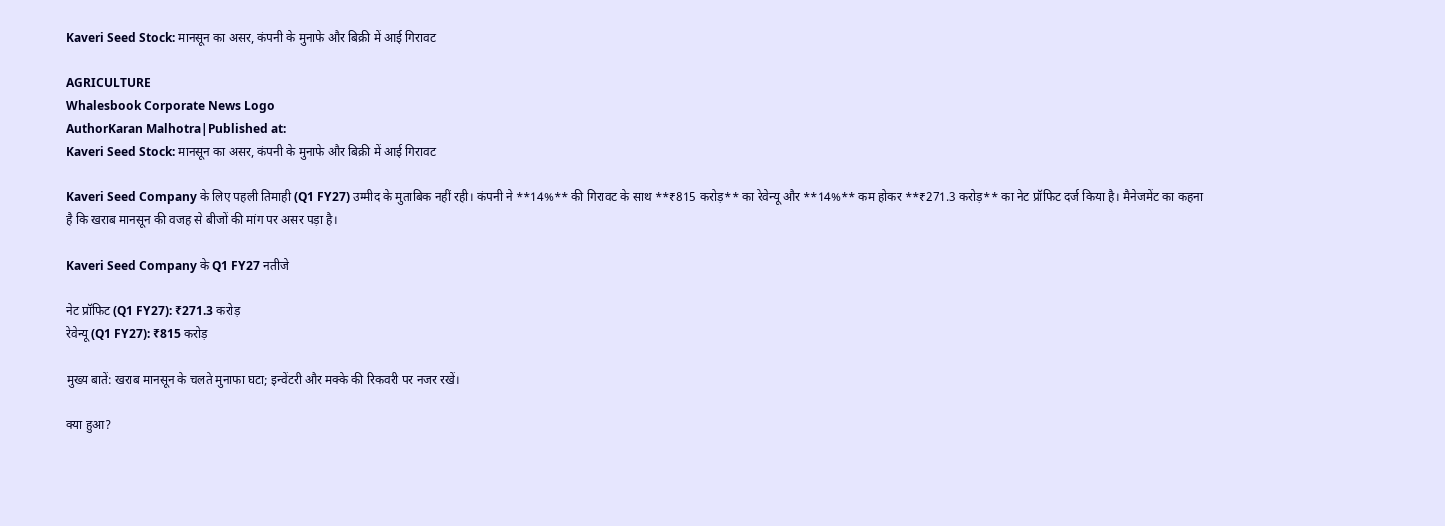Kaveri Seed Stock: मानसून का असर, कंपनी के मुनाफे और बिक्री में आई गिरावट

AGRICULTURE
Whalesbook Corporate News Logo
AuthorKaran Malhotra|Published at:
Kaveri Seed Stock: मानसून का असर, कंपनी के मुनाफे और बिक्री में आई गिरावट

Kaveri Seed Company के लिए पहली तिमाही (Q1 FY27) उम्मीद के मुताबिक नहीं रही। कंपनी ने **14%** की गिरावट के साथ **₹815 करोड़** का रेवेन्यू और **14%** कम होकर **₹271.3 करोड़** का नेट प्रॉफिट दर्ज किया है। मैनेजमेंट का कहना है कि खराब मानसून की वजह से बीजों की मांग पर असर पड़ा है।

Kaveri Seed Company के Q1 FY27 नतीजे

नेट प्रॉफिट (Q1 FY27): ₹271.3 करोड़
रेवेन्यू (Q1 FY27): ₹815 करोड़

मुख्य बातें: खराब मानसून के चलते मुनाफा घटा; इन्वेंटरी और मक्के की रिकवरी पर नजर रखें।

क्या हुआ?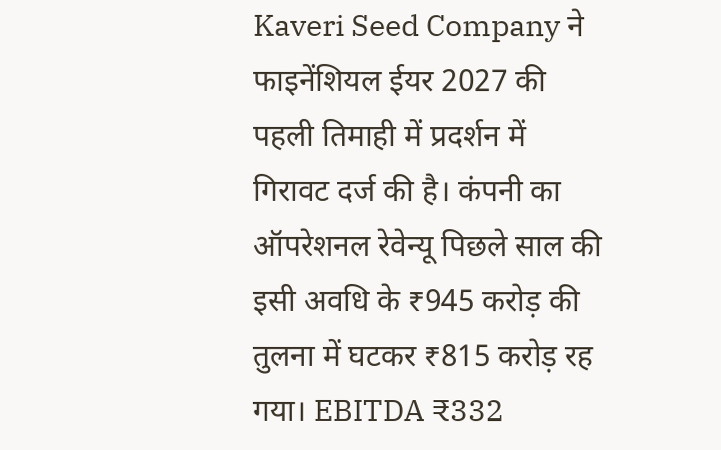Kaveri Seed Company ने फाइनेंशियल ईयर 2027 की पहली तिमाही में प्रदर्शन में गिरावट दर्ज की है। कंपनी का ऑपरेशनल रेवेन्यू पिछले साल की इसी अवधि के ₹945 करोड़ की तुलना में घटकर ₹815 करोड़ रह गया। EBITDA ₹332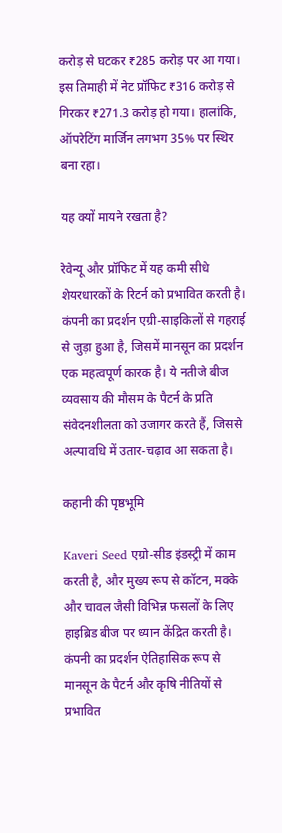करोड़ से घटकर ₹285 करोड़ पर आ गया। इस तिमाही में नेट प्रॉफिट ₹316 करोड़ से गिरकर ₹271.3 करोड़ हो गया। हालांकि, ऑपरेटिंग मार्जिन लगभग 35% पर स्थिर बना रहा।

यह क्यों मायने रखता है?

रेवेन्यू और प्रॉफिट में यह कमी सीधे शेयरधारकों के रिटर्न को प्रभावित करती है। कंपनी का प्रदर्शन एग्री-साइकिलों से गहराई से जुड़ा हुआ है, जिसमें मानसून का प्रदर्शन एक महत्वपूर्ण कारक है। ये नतीजे बीज व्यवसाय की मौसम के पैटर्न के प्रति संवेदनशीलता को उजागर करते हैं, जिससे अल्पावधि में उतार-चढ़ाव आ सकता है।

कहानी की पृष्ठभूमि

Kaveri Seed एग्रो-सीड इंडस्ट्री में काम करती है, और मुख्य रूप से कॉटन, मक्के और चावल जैसी विभिन्न फसलों के लिए हाइब्रिड बीज पर ध्यान केंद्रित करती है। कंपनी का प्रदर्शन ऐतिहासिक रूप से मानसून के पैटर्न और कृषि नीतियों से प्रभावित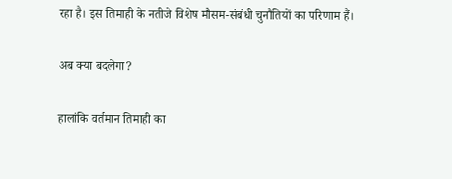रहा है। इस तिमाही के नतीजे विशेष मौसम-संबंधी चुनौतियों का परिणाम हैं।

अब क्या बदलेगा?

हालांकि वर्तमान तिमाही का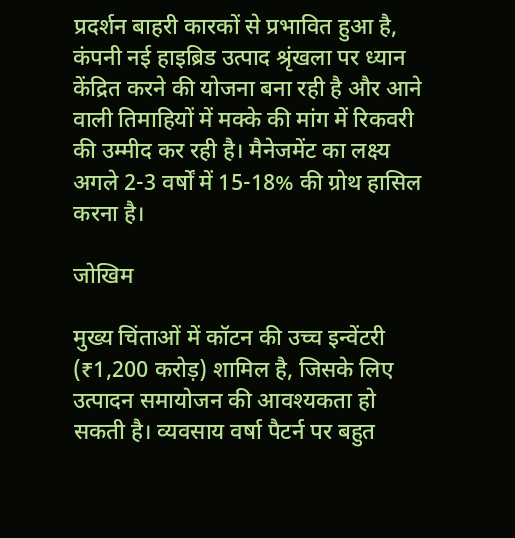प्रदर्शन बाहरी कारकों से प्रभावित हुआ है, कंपनी नई हाइब्रिड उत्पाद श्रृंखला पर ध्यान केंद्रित करने की योजना बना रही है और आने वाली तिमाहियों में मक्के की मांग में रिकवरी की उम्मीद कर रही है। मैनेजमेंट का लक्ष्य अगले 2-3 वर्षों में 15-18% की ग्रोथ हासिल करना है।

जोखिम

मुख्य चिंताओं में कॉटन की उच्च इन्वेंटरी (₹1,200 करोड़) शामिल है, जिसके लिए उत्पादन समायोजन की आवश्यकता हो सकती है। व्यवसाय वर्षा पैटर्न पर बहुत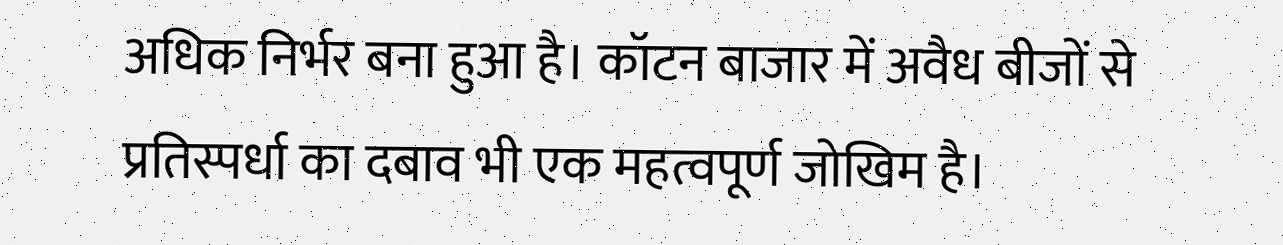अधिक निर्भर बना हुआ है। कॉटन बाजार में अवैध बीजों से प्रतिस्पर्धा का दबाव भी एक महत्वपूर्ण जोखिम है।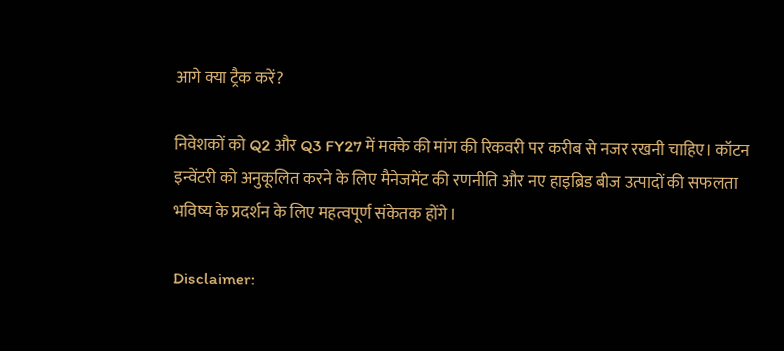आगे क्या ट्रैक करें?

निवेशकों को Q2 और Q3 FY27 में मक्के की मांग की रिकवरी पर करीब से नजर रखनी चाहिए। कॉटन इन्वेंटरी को अनुकूलित करने के लिए मैनेजमेंट की रणनीति और नए हाइब्रिड बीज उत्पादों की सफलता भविष्य के प्रदर्शन के लिए महत्वपूर्ण संकेतक होंगे।

Disclaimer: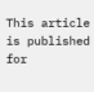This article is published for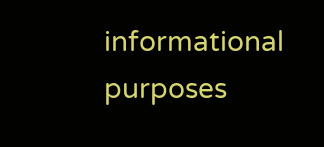informational purposes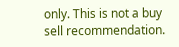only. This is not a buy sell recommendation.